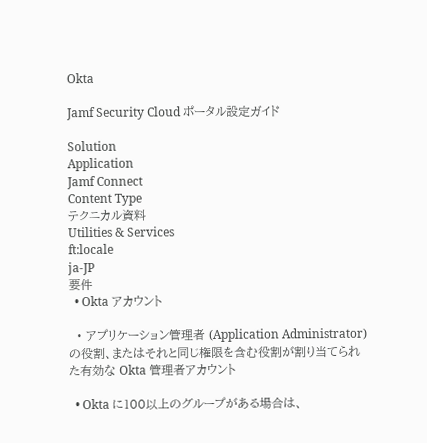Okta

Jamf Security Cloud ポータル設定ガイド

Solution
Application
Jamf Connect
Content Type
テクニカル資料
Utilities & Services
ft:locale
ja-JP
要件
  • Okta アカウント

  • アプリケーション管理者 (Application Administrator) の役割、またはそれと同じ権限を含む役割が割り当てられた有効な Okta 管理者アカウント

  • Okta に100以上のグループがある場合は、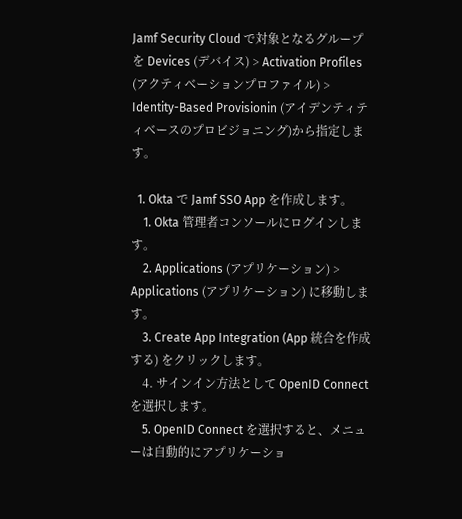Jamf Security Cloud で対象となるグループを Devices (デバイス) > Activation Profiles (アクティベーションプロファイル) > Identity-Based Provisionin (アイデンティティベースのプロビジョニング)から指定します。

  1. Okta で Jamf SSO App を作成します。
    1. Okta 管理者コンソールにログインします。
    2. Applications (アプリケーション) > Applications (アプリケーション) に移動します。
    3. Create App Integration (App 統合を作成する) をクリックします。
    4. サインイン方法として OpenID Connect を選択します。
    5. OpenID Connect を選択すると、メニューは自動的にアプリケーショ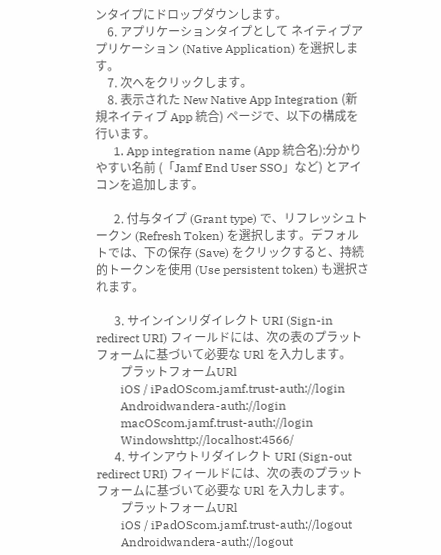ンタイプにドロップダウンします。
    6. アプリケーションタイプとして ネイティブアプリケーション (Native Application) を選択します。
    7. 次へをクリックします。
    8. 表示された New Native App Integration (新規ネイティブ App 統合) ページで、以下の構成を行います。
      1. App integration name (App 統合名):分かりやすい名前 (「Jamf End User SSO」など) とアイコンを追加します。

      2. 付与タイプ (Grant type) で、リフレッシュトークン (Refresh Token) を選択します。デフォルトでは、下の保存 (Save) をクリックすると、持続的トークンを使用 (Use persistent token) も選択されます。

      3. サインインリダイレクト URI (Sign-in redirect URI) フィールドには、次の表のプラットフォームに基づいて必要な URl を入力します。
        プラットフォームURl
        iOS / iPadOScom.jamf.trust-auth://login
        Androidwandera-auth://login
        macOScom.jamf.trust-auth://login
        Windowshttp://localhost:4566/
      4. サインアウトリダイレクト URI (Sign-out redirect URI) フィールドには、次の表のプラットフォームに基づいて必要な URl を入力します。
        プラットフォームURl
        iOS / iPadOScom.jamf.trust-auth://logout
        Androidwandera-auth://logout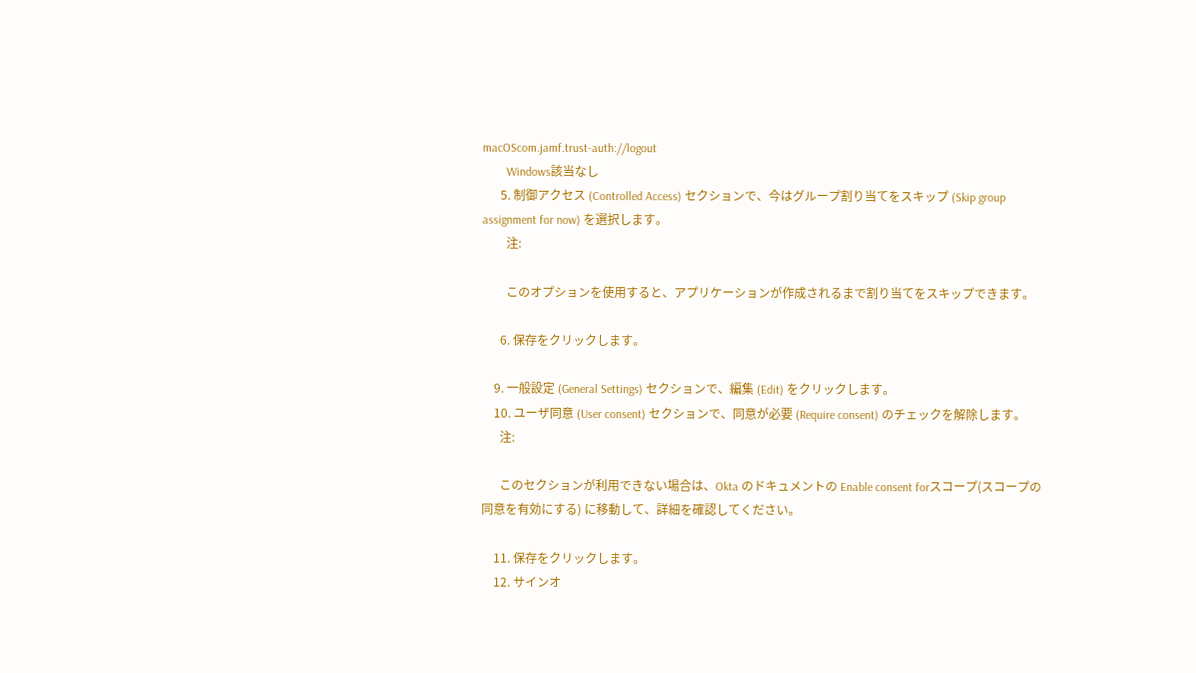macOScom.jamf.trust-auth://logout
        Windows該当なし
      5. 制御アクセス (Controlled Access) セクションで、今はグループ割り当てをスキップ (Skip group assignment for now) を選択します。
        注:

        このオプションを使用すると、アプリケーションが作成されるまで割り当てをスキップできます。

      6. 保存をクリックします。

    9. 一般設定 (General Settings) セクションで、編集 (Edit) をクリックします。
    10. ユーザ同意 (User consent) セクションで、同意が必要 (Require consent) のチェックを解除します。
      注:

      このセクションが利用できない場合は、Okta のドキュメントの Enable consent forスコープ(スコープの同意を有効にする) に移動して、詳細を確認してください。

    11. 保存をクリックします。
    12. サインオ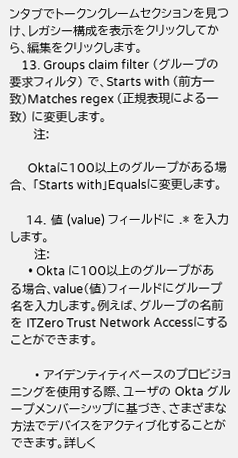ンタブでトークンクレームセクションを見つけ、レガシー構成を表示をクリックしてから、編集をクリックします。
    13. Groups claim filter (グループの要求フィルタ) で、Starts with (前方一致)Matches regex (正規表現による一致) に変更します。
      注:

      Oktaに100以上のグループがある場合、 「Starts with」Equalsに変更します。

    14. 値 (value) フィールドに .* を入力します。
      注:
      • Okta に100以上のグループがある場合、value(値)フィールドにグループ名を入力します。例えば、グループの名前を ITZero Trust Network Accessにすることができます。

      • アイデンティティベースのプロビジョニングを使用する際、ユーザの Okta グループメンバーシップに基づき、さまざまな方法でデバイスをアクティブ化することができます。詳しく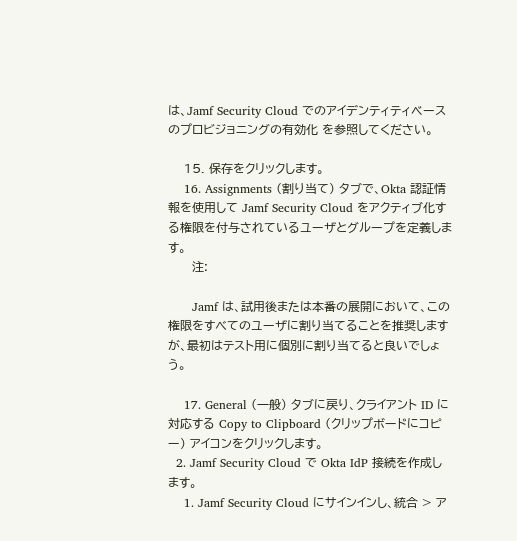は、Jamf Security Cloud でのアイデンティティベースのプロビジョニングの有効化 を参照してください。

    15. 保存をクリックします。
    16. Assignments (割り当て) タブで、Okta 認証情報を使用して Jamf Security Cloud をアクティブ化する権限を付与されているユーザとグループを定義します。
      注:

      Jamf は、試用後または本番の展開において、この権限をすべてのユーザに割り当てることを推奨しますが、最初はテスト用に個別に割り当てると良いでしょう。

    17. General (一般) タブに戻り、クライアント ID に対応する Copy to Clipboard (クリップボードにコピー) アイコンをクリックします。
  2. Jamf Security Cloud で Okta IdP 接続を作成します。
    1. Jamf Security Cloud にサインインし、統合 > ア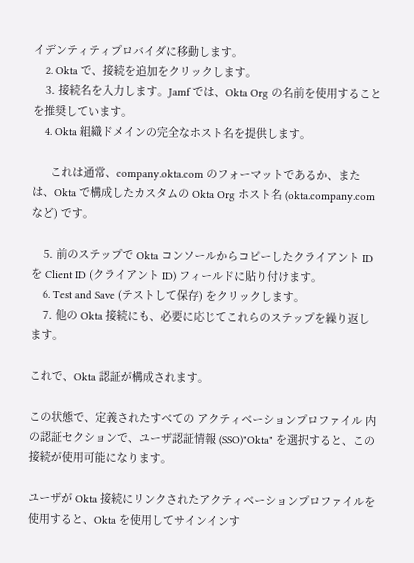イデンティティプロバイダに移動します。
    2. Okta で、接続を追加をクリックします。
    3. 接続名を入力します。Jamf では、Okta Org の名前を使用することを推奨しています。
    4. Okta 組織ドメインの完全なホスト名を提供します。

      これは通常、company.okta.com のフォーマットであるか、または、Okta で構成したカスタムの Okta Org ホスト名 (okta.company.com など) です。

    5. 前のステップで Okta コンソールからコピーしたクライアント ID を Client ID (クライアント ID) フィールドに貼り付けます。
    6. Test and Save (テストして保存) をクリックします。
    7. 他の Okta 接続にも、必要に応じてこれらのステップを繰り返します。

これで、Okta 認証が構成されます。

この状態で、定義されたすべての アクティベーションプロファイル 内の認証セクションで、ユーザ認証情報 (SSO)"Okta" を選択すると、この接続が使用可能になります。

ユーザが Okta 接続にリンクされたアクティベーションプロファイルを使用すると、Okta を使用してサインインす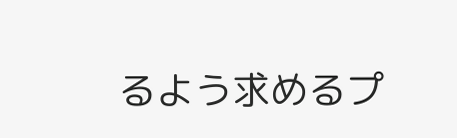るよう求めるプ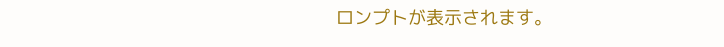ロンプトが表示されます。